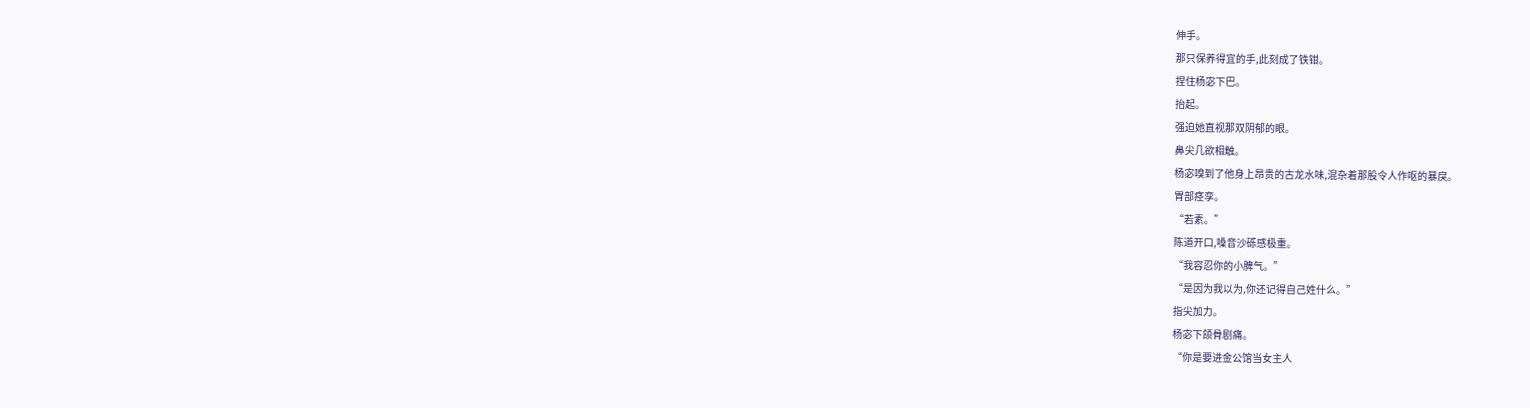伸手。
那只保养得宜的手,此刻成了铁钳。
捏住杨宓下巴。
抬起。
强迫她直视那双阴郁的眼。
鼻尖几欲相触。
杨宓嗅到了他身上昂贵的古龙水味,混杂着那股令人作呕的暴戾。
胃部痉孪。
“若素。”
陈道开口,嗓音沙砾感极重。
“我容忍你的小脾气。”
“是因为我以为,你还记得自己姓什么。”
指尖加力。
杨宓下颌骨剧痛。
“你是要进金公馆当女主人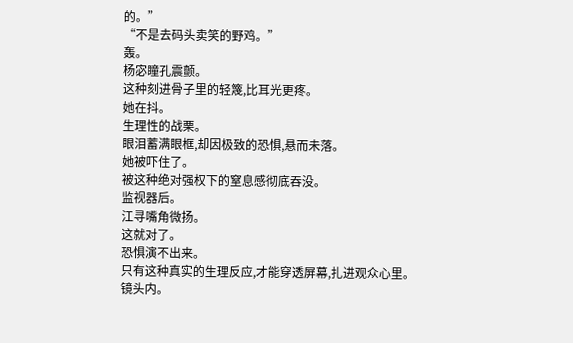的。”
“不是去码头卖笑的野鸡。”
轰。
杨宓瞳孔震颤。
这种刻进骨子里的轻篾,比耳光更疼。
她在抖。
生理性的战栗。
眼泪蓄满眼框,却因极致的恐惧,悬而未落。
她被吓住了。
被这种绝对强权下的窒息感彻底吞没。
监视器后。
江寻嘴角微扬。
这就对了。
恐惧演不出来。
只有这种真实的生理反应,才能穿透屏幕,扎进观众心里。
镜头内。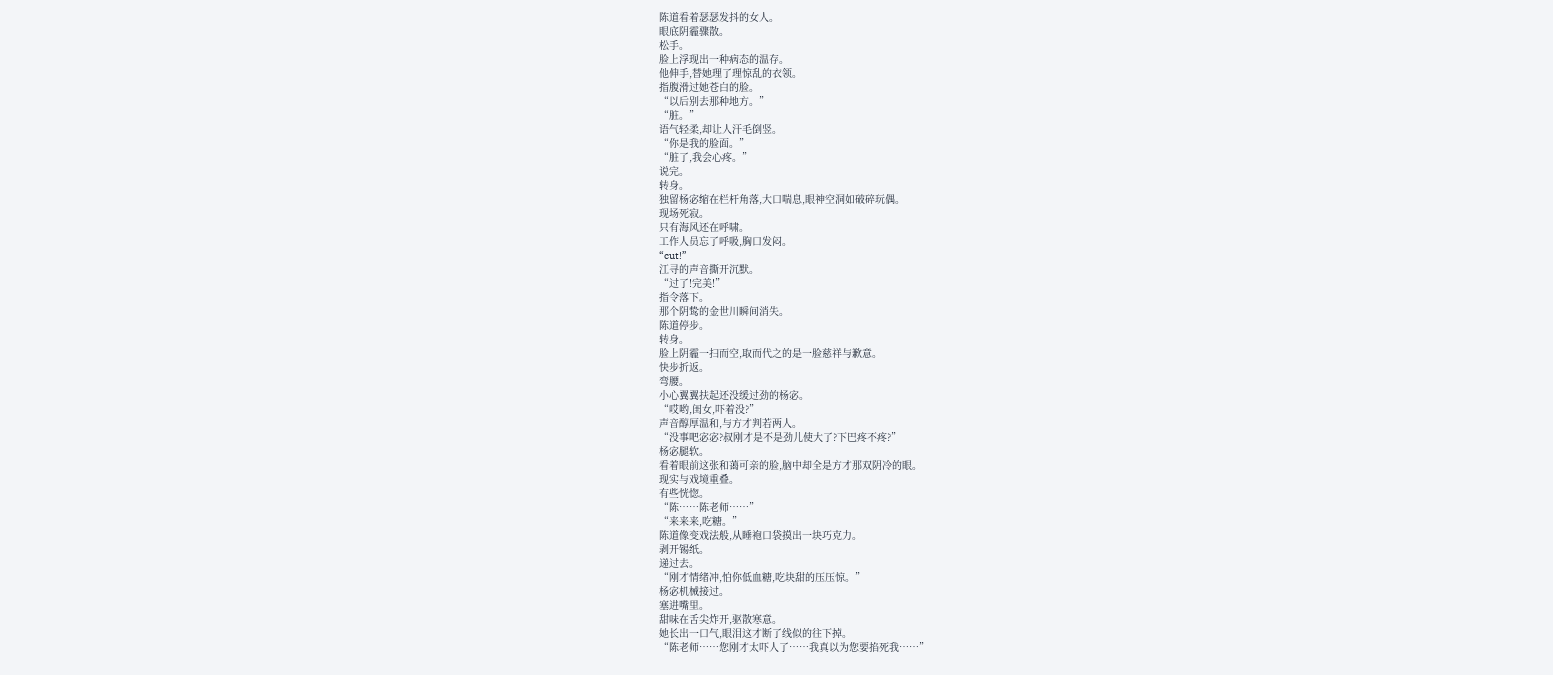陈道看着瑟瑟发抖的女人。
眼底阴霾骤散。
松手。
脸上浮现出一种病态的温存。
他伸手,替她理了理惊乱的衣领。
指腹滑过她苍白的脸。
“以后别去那种地方。”
“脏。”
语气轻柔,却让人汗毛倒竖。
“你是我的脸面。”
“脏了,我会心疼。”
说完。
转身。
独留杨宓缩在栏杆角落,大口喘息,眼神空洞如破碎玩偶。
现场死寂。
只有海风还在呼啸。
工作人员忘了呼吸,胸口发闷。
“cut!”
江寻的声音撕开沉默。
“过了!完美!”
指令落下。
那个阴鸷的金世川瞬间消失。
陈道停步。
转身。
脸上阴霾一扫而空,取而代之的是一脸慈祥与歉意。
快步折返。
弯腰。
小心翼翼扶起还没缓过劲的杨宓。
“哎哟,闺女,吓着没?”
声音醇厚温和,与方才判若两人。
“没事吧宓宓?叔刚才是不是劲儿使大了?下巴疼不疼?”
杨宓腿软。
看着眼前这张和蔼可亲的脸,脑中却全是方才那双阴冷的眼。
现实与戏境重叠。
有些恍惚。
“陈……陈老师……”
“来来来,吃糖。”
陈道像变戏法般,从睡袍口袋摸出一块巧克力。
剥开锡纸。
递过去。
“刚才情绪冲,怕你低血糖,吃块甜的压压惊。”
杨宓机械接过。
塞进嘴里。
甜味在舌尖炸开,驱散寒意。
她长出一口气,眼泪这才断了线似的往下掉。
“陈老师……您刚才太吓人了……我真以为您要掐死我……”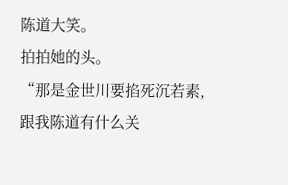陈道大笑。
拍拍她的头。
“那是金世川要掐死沉若素,跟我陈道有什么关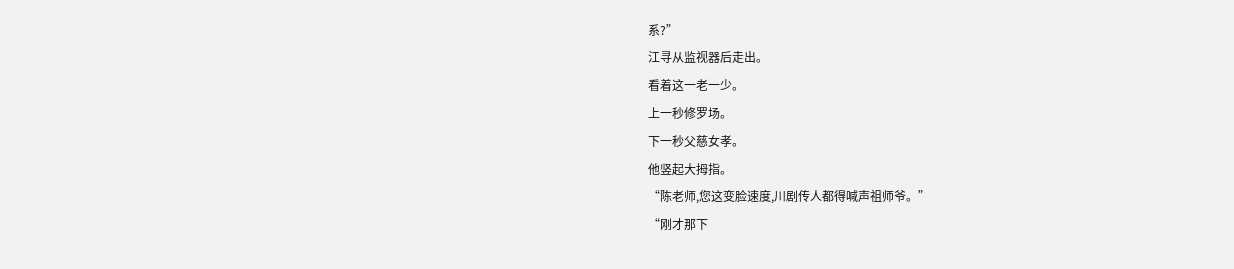系?”
江寻从监视器后走出。
看着这一老一少。
上一秒修罗场。
下一秒父慈女孝。
他竖起大拇指。
“陈老师,您这变脸速度,川剧传人都得喊声祖师爷。”
“刚才那下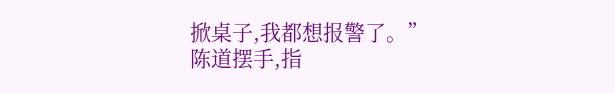掀桌子,我都想报警了。”
陈道摆手,指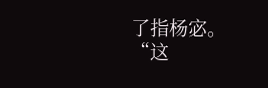了指杨宓。
“这